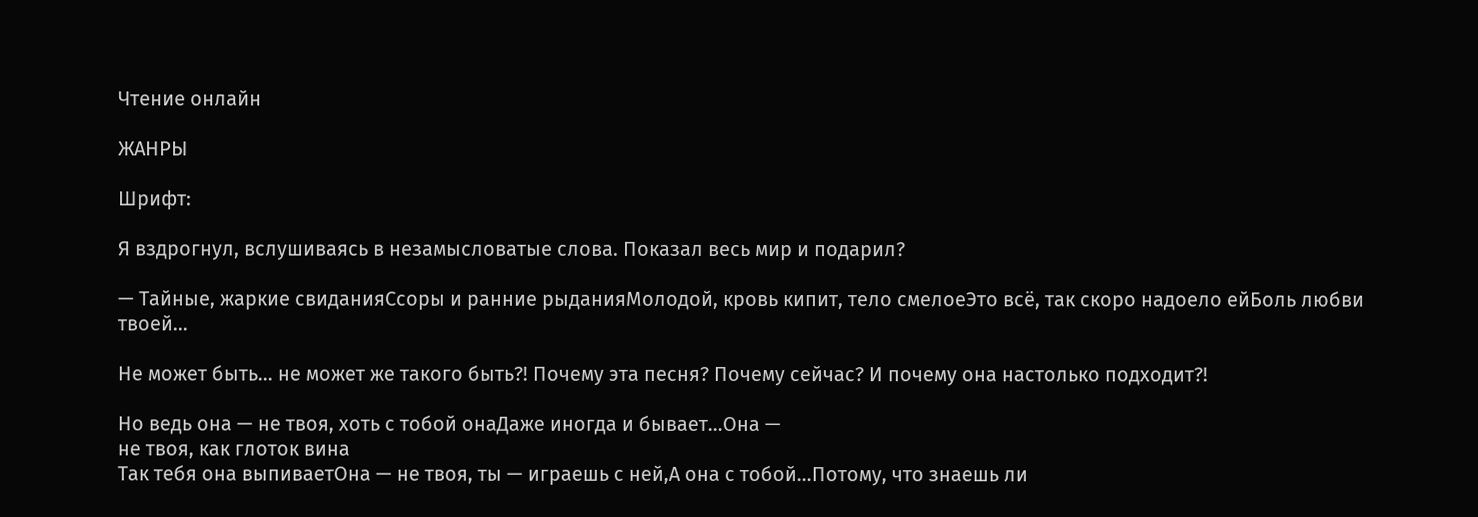Чтение онлайн

ЖАНРЫ

Шрифт:

Я вздрогнул, вслушиваясь в незамысловатые слова. Показал весь мир и подарил?

— Тайные, жаркие свиданияСсоры и ранние рыданияМолодой, кровь кипит, тело смелоеЭто всё, так скоро надоело ейБоль любви твоей…

Не может быть… не может же такого быть?! Почему эта песня? Почему сейчас? И почему она настолько подходит?!

Но ведь она — не твоя, хоть с тобой онаДаже иногда и бывает…Она —
не твоя, как глоток вина
Так тебя она выпиваетОна — не твоя, ты — играешь с ней,А она с тобой…Потому, что знаешь ли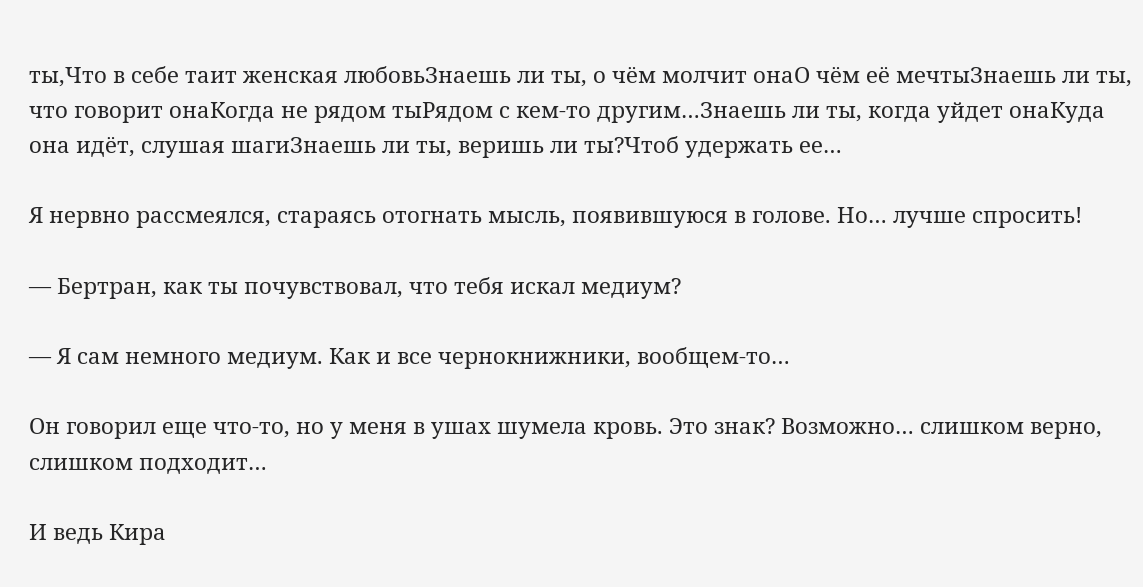ты,Что в себе таит женская любовьЗнаешь ли ты, о чём молчит онаО чём её мечтыЗнаешь ли ты, что говорит онаКогда не рядом тыРядом с кем-то другим…Знаешь ли ты, когда уйдет онаКуда она идёт, слушая шагиЗнаешь ли ты, веришь ли ты?Чтоб удержать ее…

Я нервно рассмеялся, стараясь отогнать мысль, появившуюся в голове. Но… лучше спросить!

— Бертран, как ты почувствовал, что тебя искал медиум?

— Я сам немного медиум. Как и все чернокнижники, вообщем-то…

Он говорил еще что-то, но у меня в ушах шумела кровь. Это знак? Возможно… слишком верно, слишком подходит…

И ведь Кира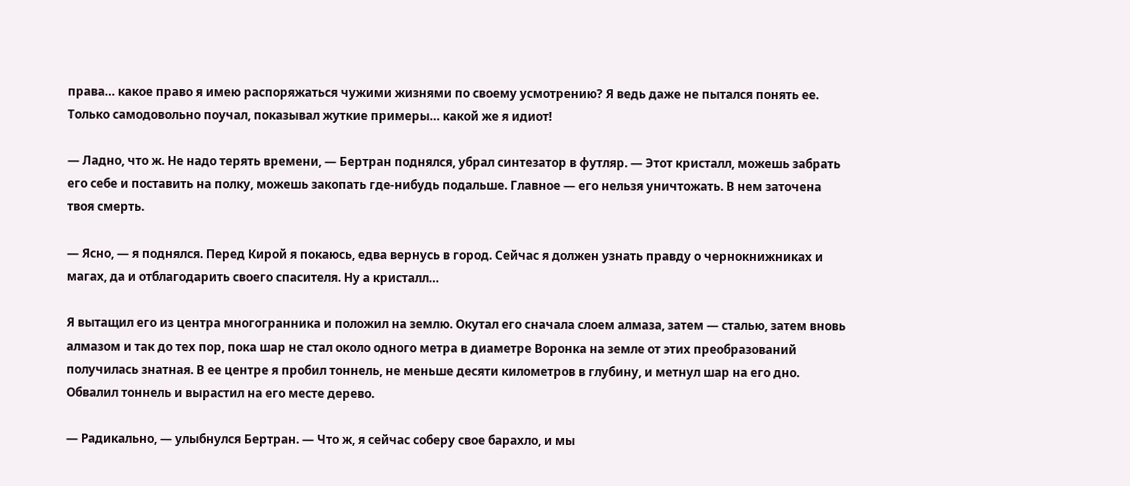права… какое право я имею распоряжаться чужими жизнями по своему усмотрению? Я ведь даже не пытался понять ее. Только самодовольно поучал, показывал жуткие примеры… какой же я идиот!

— Ладно, что ж. Не надо терять времени, — Бертран поднялся, убрал синтезатор в футляр. — Этот кристалл, можешь забрать его себе и поставить на полку, можешь закопать где-нибудь подальше. Главное — его нельзя уничтожать. В нем заточена твоя смерть.

— Ясно, — я поднялся. Перед Кирой я покаюсь, едва вернусь в город. Сейчас я должен узнать правду о чернокнижниках и магах, да и отблагодарить своего спасителя. Ну а кристалл…

Я вытащил его из центра многогранника и положил на землю. Окутал его сначала слоем алмаза, затем — сталью, затем вновь алмазом и так до тех пор, пока шар не стал около одного метра в диаметре Воронка на земле от этих преобразований получилась знатная. В ее центре я пробил тоннель, не меньше десяти километров в глубину, и метнул шар на его дно. Обвалил тоннель и вырастил на его месте дерево.

— Радикально, — улыбнулся Бертран. — Что ж, я сейчас соберу свое барахло, и мы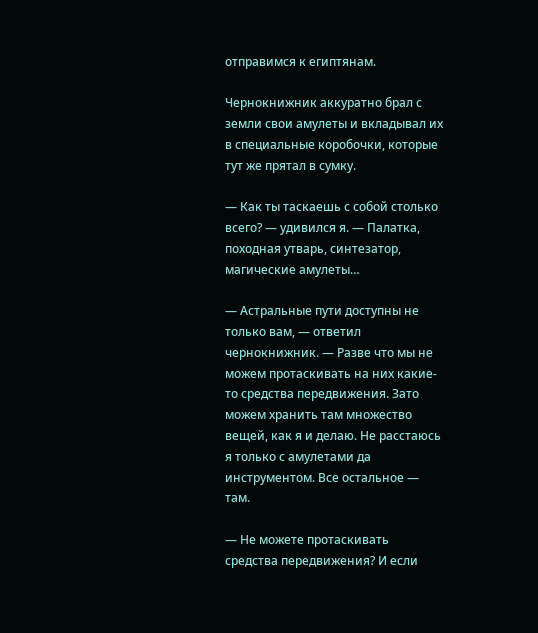отправимся к египтянам.

Чернокнижник аккуратно брал с земли свои амулеты и вкладывал их в специальные коробочки, которые тут же прятал в сумку.

— Как ты таскаешь с собой столько всего? — удивился я. — Палатка, походная утварь, синтезатор, магические амулеты…

— Астральные пути доступны не только вам, — ответил чернокнижник. — Разве что мы не можем протаскивать на них какие-то средства передвижения. Зато можем хранить там множество вещей, как я и делаю. Не расстаюсь я только с амулетами да инструментом. Все остальное — там.

— Не можете протаскивать средства передвижения? И если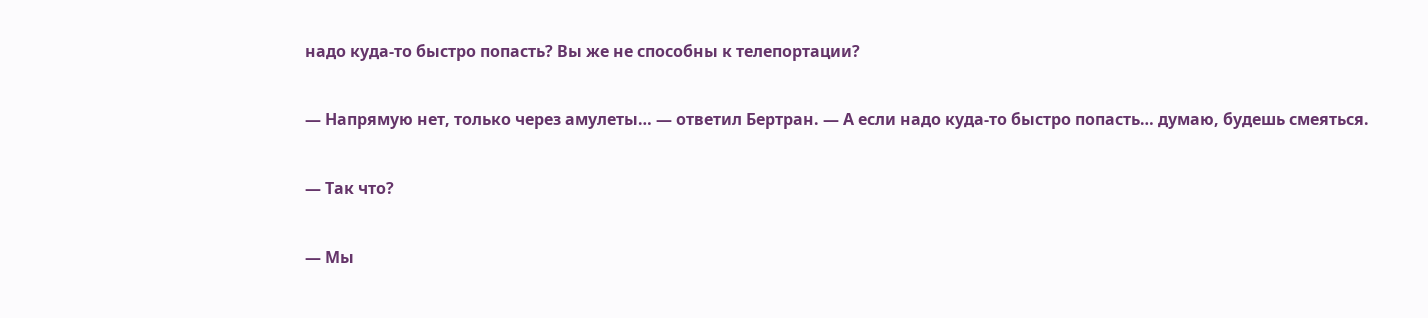надо куда-то быстро попасть? Вы же не способны к телепортации?

— Напрямую нет, только через амулеты… — ответил Бертран. — А если надо куда-то быстро попасть… думаю, будешь смеяться.

— Так что?

— Мы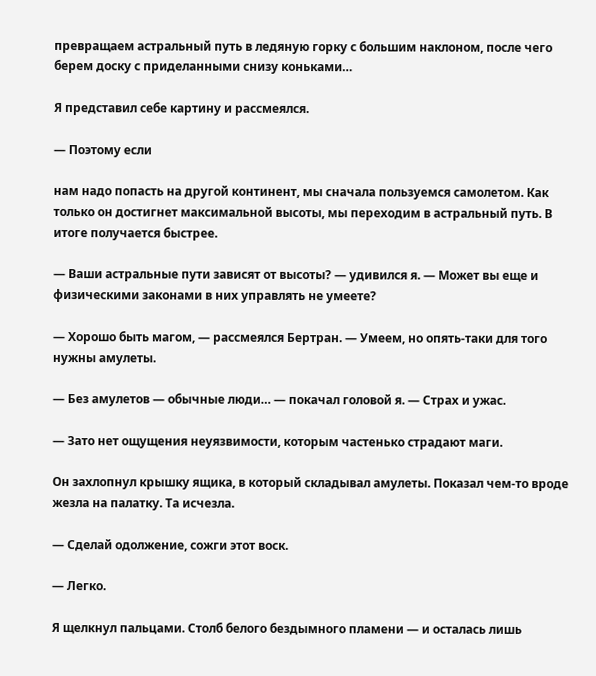превращаем астральный путь в ледяную горку с большим наклоном, после чего берем доску с приделанными снизу коньками…

Я представил себе картину и рассмеялся.

— Поэтому если

нам надо попасть на другой континент, мы сначала пользуемся самолетом. Как только он достигнет максимальной высоты, мы переходим в астральный путь. В итоге получается быстрее.

— Ваши астральные пути зависят от высоты? — удивился я. — Может вы еще и физическими законами в них управлять не умеете?

— Хорошо быть магом, — рассмеялся Бертран. — Умеем, но опять-таки для того нужны амулеты.

— Без амулетов — обычные люди… — покачал головой я. — Страх и ужас.

— Зато нет ощущения неуязвимости, которым частенько страдают маги.

Он захлопнул крышку ящика, в который складывал амулеты. Показал чем-то вроде жезла на палатку. Та исчезла.

— Сделай одолжение, сожги этот воск.

— Легко.

Я щелкнул пальцами. Столб белого бездымного пламени — и осталась лишь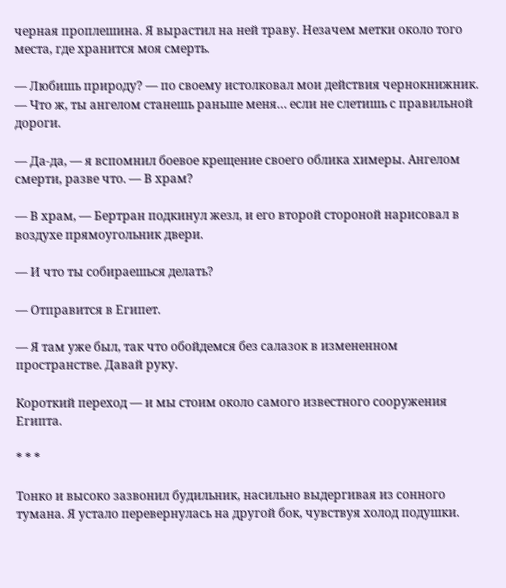черная проплешина. Я вырастил на ней траву. Незачем метки около того места, где хранится моя смерть.

— Любишь природу? — по своему истолковал мои действия чернокнижник. — Что ж, ты ангелом станешь раньше меня… если не слетишь с правильной дороги.

— Да-да, — я вспомнил боевое крещение своего облика химеры. Ангелом смерти, разве что. — В храм?

— В храм, — Бертран подкинул жезл, и его второй стороной нарисовал в воздухе прямоугольник двери.

— И что ты собираешься делать?

— Отправится в Египет.

— Я там уже был, так что обойдемся без салазок в измененном пространстве. Давай руку.

Короткий переход — и мы стоим около самого известного сооружения Египта.

* * *

Тонко и высоко зазвонил будильник, насильно выдергивая из сонного тумана. Я устало перевернулась на другой бок, чувствуя холод подушки.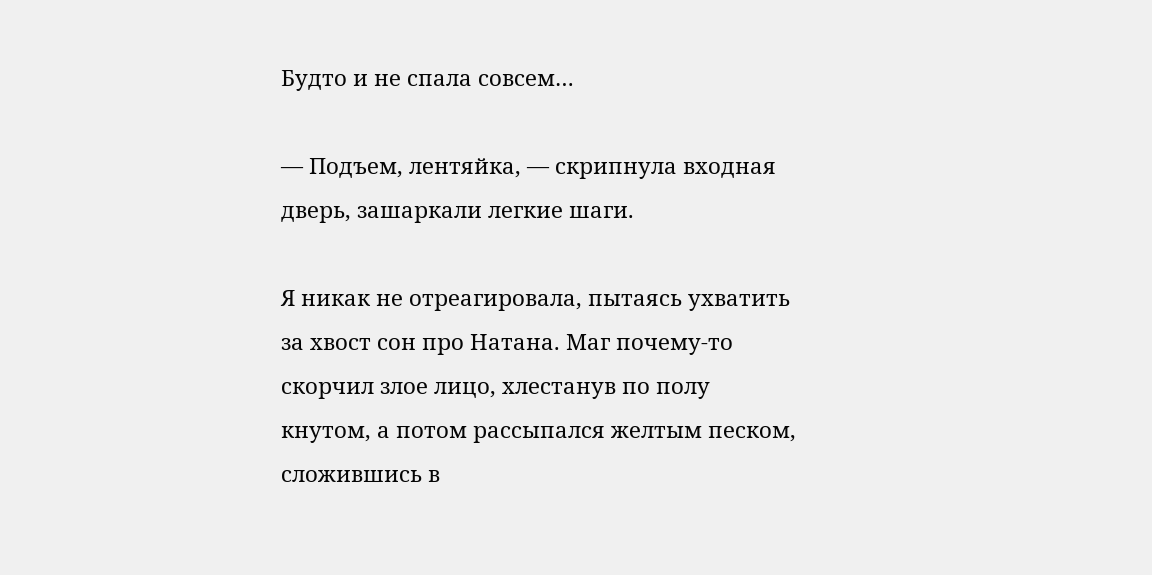Будто и не спала совсем…

— Подъем, лентяйка, — скрипнула входная дверь, зашаркали легкие шаги.

Я никак не отреагировала, пытаясь ухватить за хвост сон про Натана. Маг почему-то скорчил злое лицо, хлестанув по полу кнутом, а потом рассыпался желтым песком, сложившись в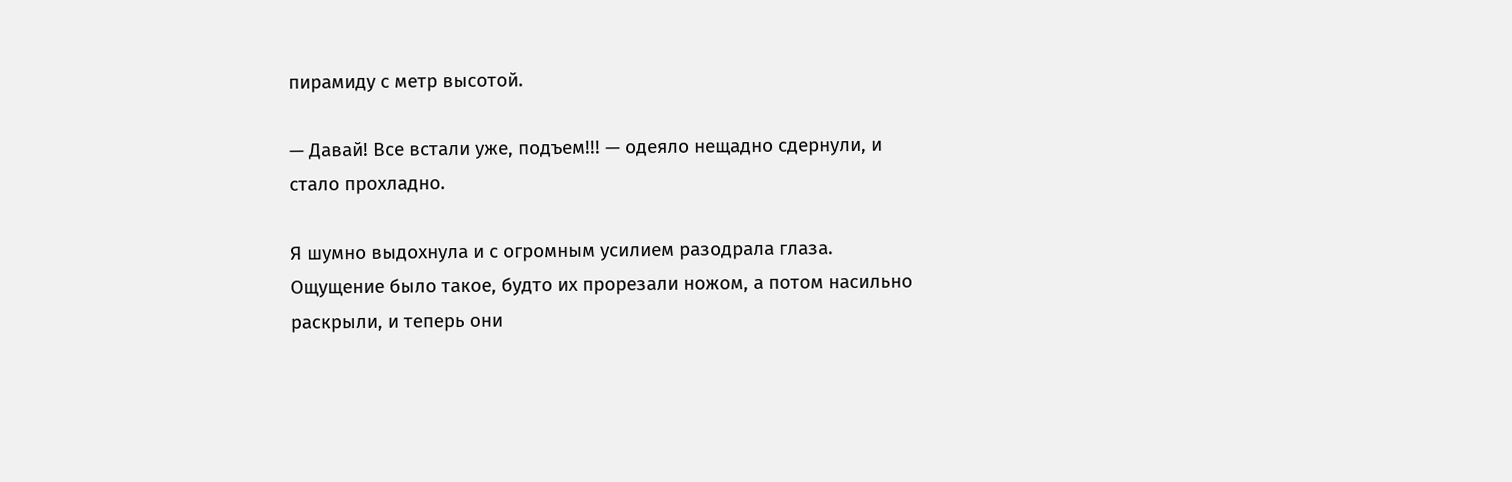пирамиду с метр высотой.

— Давай! Все встали уже, подъем!!! — одеяло нещадно сдернули, и стало прохладно.

Я шумно выдохнула и с огромным усилием разодрала глаза. Ощущение было такое, будто их прорезали ножом, а потом насильно раскрыли, и теперь они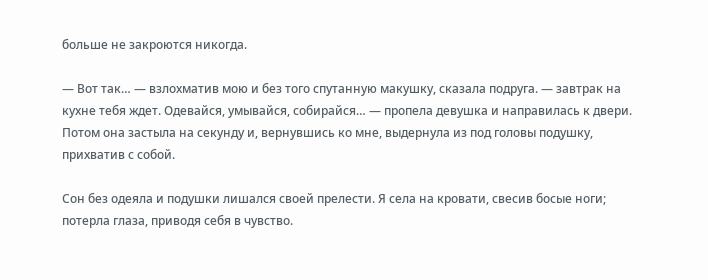больше не закроются никогда.

— Вот так… — взлохматив мою и без того спутанную макушку, сказала подруга. — завтрак на кухне тебя ждет. Одевайся, умывайся, собирайся… — пропела девушка и направилась к двери. Потом она застыла на секунду и, вернувшись ко мне, выдернула из под головы подушку, прихватив с собой.

Сон без одеяла и подушки лишался своей прелести. Я села на кровати, свесив босые ноги; потерла глаза, приводя себя в чувство.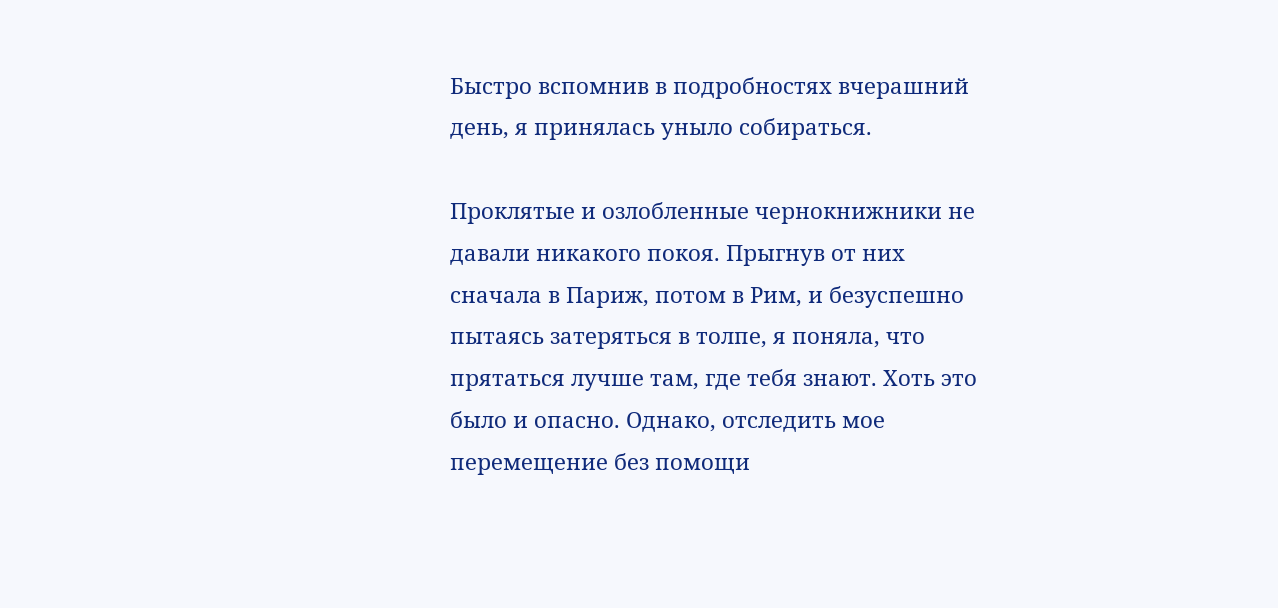Быстро вспомнив в подробностях вчерашний день, я принялась уныло собираться.

Проклятые и озлобленные чернокнижники не давали никакого покоя. Прыгнув от них сначала в Париж, потом в Рим, и безуспешно пытаясь затеряться в толпе, я поняла, что прятаться лучше там, где тебя знают. Хоть это было и опасно. Однако, отследить мое перемещение без помощи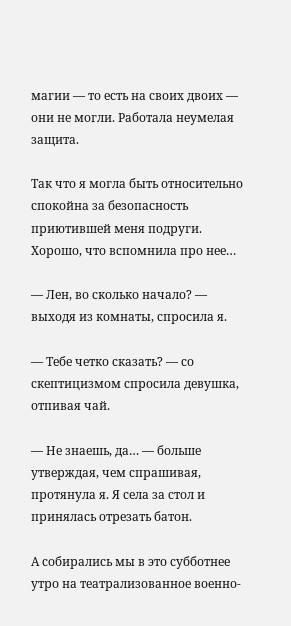магии — то есть на своих двоих — они не могли. Работала неумелая защита.

Так что я могла быть относительно спокойна за безопасность приютившей меня подруги. Хорошо, что вспомнила про нее…

— Лен, во сколько начало? — выходя из комнаты, спросила я.

— Тебе четко сказать? — со скептицизмом спросила девушка, отпивая чай.

— Не знаешь, да… — больше утверждая, чем спрашивая, протянула я. Я села за стол и принялась отрезать батон.

А собирались мы в это субботнее утро на театрализованное военно-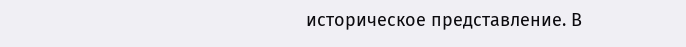историческое представление. В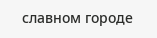славном городе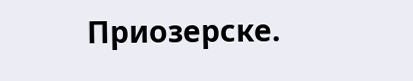Приозерске.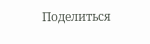Поделиться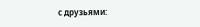с друзьями: